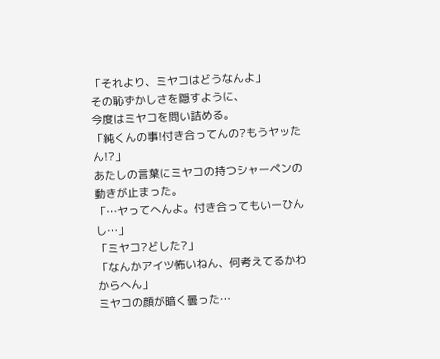「それより、ミヤコはどうなんよ」
その恥ずかしさを隠すように、
今度はミヤコを問い詰める。
「純くんの事!付き合ってんの?もうヤッたん!?」
あたしの言葉にミヤコの持つシャーペンの動きが止まった。
「…ヤってへんよ。付き合ってもいーひんし…」
「ミヤコ?どした?」
「なんかアイツ怖いねん、何考えてるかわからへん」
ミヤコの顔が暗く曇った…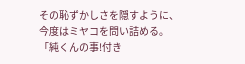その恥ずかしさを隠すように、
今度はミヤコを問い詰める。
「純くんの事!付き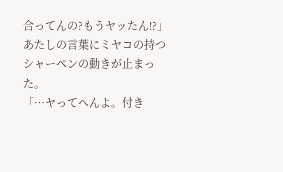合ってんの?もうヤッたん!?」
あたしの言葉にミヤコの持つシャーペンの動きが止まった。
「…ヤってへんよ。付き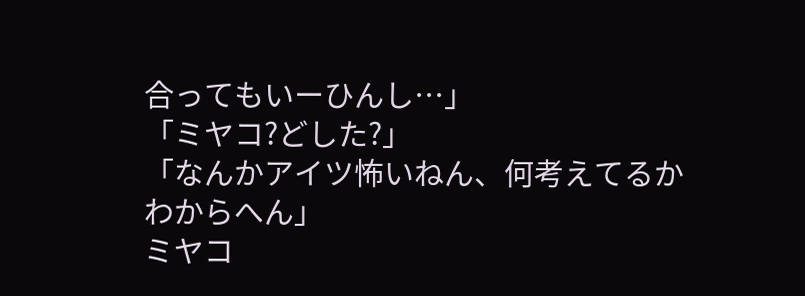合ってもいーひんし…」
「ミヤコ?どした?」
「なんかアイツ怖いねん、何考えてるかわからへん」
ミヤコ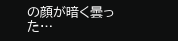の顔が暗く曇った…